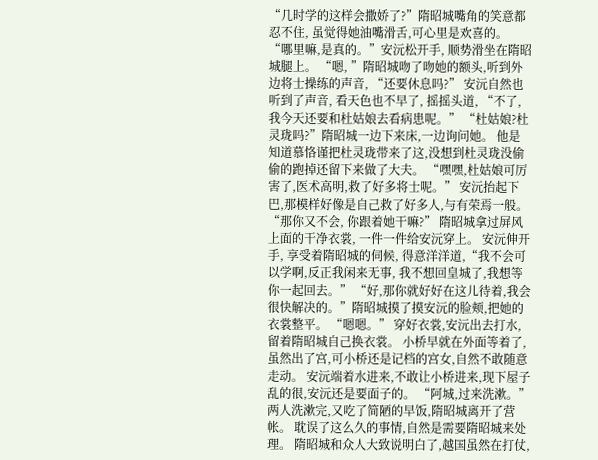“几时学的这样会撒娇了?”隋昭城嘴角的笑意都忍不住, 虽觉得她油嘴滑舌,可心里是欢喜的。 “哪里嘛,是真的。”安沅松开手, 顺势滑坐在隋昭城腿上。 “嗯, ”隋昭城吻了吻她的额头,听到外边将士操练的声音, “还要休息吗?” 安沅自然也听到了声音, 看天色也不早了, 摇摇头道, “不了, 我今天还要和杜姑娘去看病患呢。” “杜姑娘?杜灵珑吗?”隋昭城一边下来床,一边询问她。 他是知道慕恪谨把杜灵珑带来了这,没想到杜灵珑没偷偷的跑掉还留下来做了大夫。 “嘿嘿,杜姑娘可厉害了,医术高明,救了好多将士呢。” 安沅抬起下巴,那模样好像是自己救了好多人,与有荣焉一般。 “那你又不会, 你跟着她干嘛?” 隋昭城拿过屏风上面的干净衣裳, 一件一件给安沅穿上。 安沅伸开手, 享受着隋昭城的伺候, 得意洋洋道,“我不会可以学啊,反正我闲来无事, 我不想回皇城了,我想等你一起回去。” “好,那你就好好在这儿待着,我会很快解决的。”隋昭城摸了摸安沅的脸颊,把她的衣裳整平。 “嗯嗯。” 穿好衣裳,安沅出去打水,留着隋昭城自己换衣裳。 小桥早就在外面等着了,虽然出了宫,可小桥还是记档的宫女,自然不敢随意走动。 安沅端着水进来,不敢让小桥进来,现下屋子乱的很,安沅还是要面子的。 “阿城,过来洗漱。” 两人洗漱完,又吃了简陋的早饭,隋昭城离开了营帐。 耽误了这么久的事情,自然是需要隋昭城来处理。 隋昭城和众人大致说明白了,越国虽然在打仗,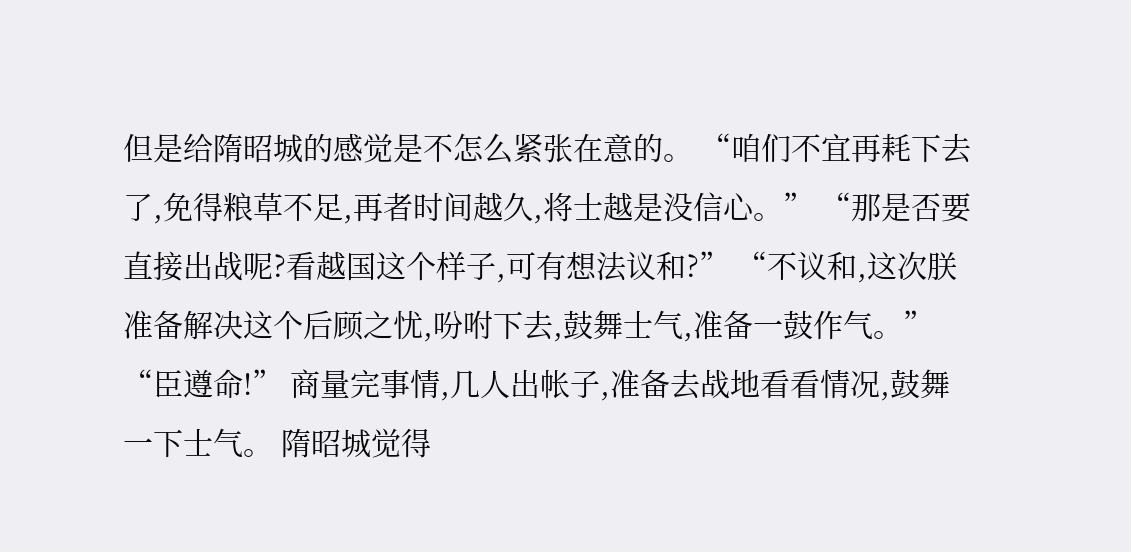但是给隋昭城的感觉是不怎么紧张在意的。 “咱们不宜再耗下去了,免得粮草不足,再者时间越久,将士越是没信心。” “那是否要直接出战呢?看越国这个样子,可有想法议和?” “不议和,这次朕准备解决这个后顾之忧,吩咐下去,鼓舞士气,准备一鼓作气。” “臣遵命!” 商量完事情,几人出帐子,准备去战地看看情况,鼓舞一下士气。 隋昭城觉得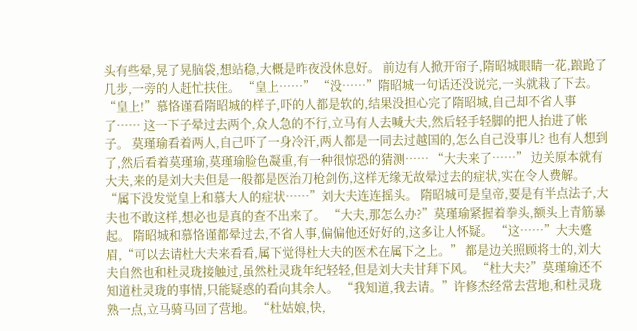头有些晕,晃了晃脑袋,想站稳,大概是昨夜没休息好。 前边有人掀开帘子,隋昭城眼睛一花,踉跄了几步,一旁的人赶忙扶住。 “皇上……” “没……”隋昭城一句话还没说完,一头就栽了下去。 “皇上!”慕恪谨看隋昭城的样子,吓的人都是软的,结果没担心完了隋昭城,自己却不省人事了…… 这一下子晕过去两个,众人急的不行,立马有人去喊大夫,然后轻手轻脚的把人抬进了帐子。 莫瑾瑜看着两人,自己吓了一身冷汗,两人都是一同去过越国的,怎么自己没事儿? 也有人想到了,然后看着莫瑾瑜,莫瑾瑜脸色凝重,有一种很惊恐的猜测…… “大夫来了……” 边关原本就有大夫,来的是刘大夫但是一般都是医治刀枪剑伤,这样无缘无故晕过去的症状,实在令人费解。 “属下没发觉皇上和慕大人的症状……”刘大夫连连摇头。 隋昭城可是皇帝,要是有半点法子,大夫也不敢这样,想必也是真的查不出来了。 “大夫,那怎么办?”莫瑾瑜紧握着拳头,额头上青筋暴起。 隋昭城和慕恪谨都晕过去,不省人事,偏偏他还好好的,这多让人怀疑。 “这……”大夫蹙眉,“可以去请杜大夫来看看,属下觉得杜大夫的医术在属下之上。” 都是边关照顾将士的,刘大夫自然也和杜灵珑接触过,虽然杜灵珑年纪轻轻,但是刘大夫甘拜下风。 “杜大夫?”莫瑾瑜还不知道杜灵珑的事情,只能疑惑的看向其余人。 “我知道,我去请。”许修杰经常去营地,和杜灵珑熟一点,立马骑马回了营地。 “杜姑娘,快,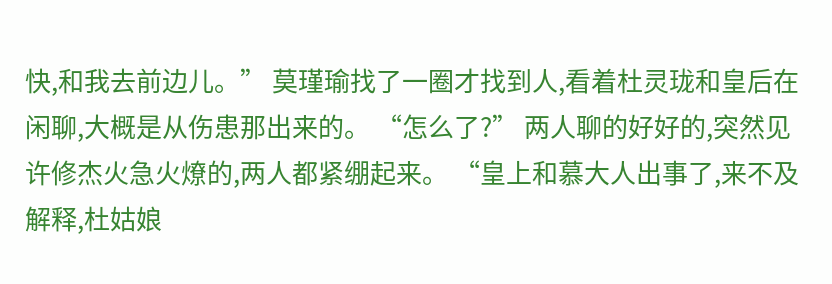快,和我去前边儿。” 莫瑾瑜找了一圈才找到人,看着杜灵珑和皇后在闲聊,大概是从伤患那出来的。 “怎么了?” 两人聊的好好的,突然见许修杰火急火燎的,两人都紧绷起来。 “皇上和慕大人出事了,来不及解释,杜姑娘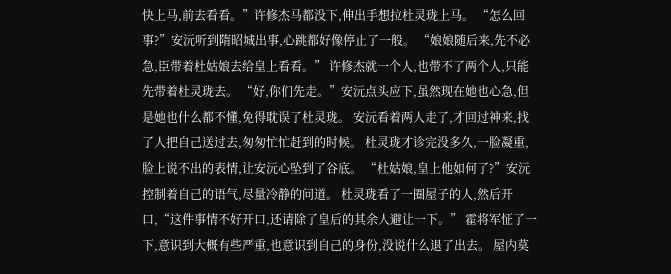快上马,前去看看。”许修杰马都没下,伸出手想拉杜灵珑上马。 “怎么回事?”安沅听到隋昭城出事,心跳都好像停止了一般。 “娘娘随后来,先不必急,臣带着杜姑娘去给皇上看看。” 许修杰就一个人,也带不了两个人,只能先带着杜灵珑去。 “好,你们先走。”安沅点头应下,虽然现在她也心急,但是她也什么都不懂,免得耽误了杜灵珑。 安沅看着两人走了,才回过神来,找了人把自己送过去,匆匆忙忙赶到的时候。 杜灵珑才诊完没多久,一脸凝重,脸上说不出的表情,让安沅心坠到了谷底。 “杜姑娘,皇上他如何了?”安沅控制着自己的语气,尽量冷静的问道。 杜灵珑看了一圈屋子的人,然后开口,“这件事情不好开口,还请除了皇后的其余人避让一下。” 霍将军怔了一下,意识到大概有些严重,也意识到自己的身份,没说什么退了出去。 屋内莫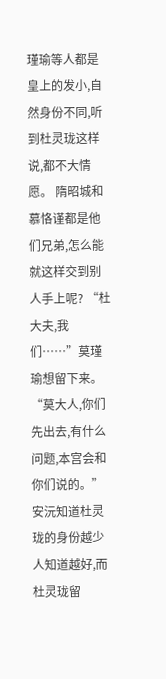瑾瑜等人都是皇上的发小,自然身份不同,听到杜灵珑这样说,都不大情愿。 隋昭城和慕恪谨都是他们兄弟,怎么能就这样交到别人手上呢? “杜大夫,我们……”莫瑾瑜想留下来。 “莫大人,你们先出去,有什么问题,本宫会和你们说的。” 安沅知道杜灵珑的身份越少人知道越好,而杜灵珑留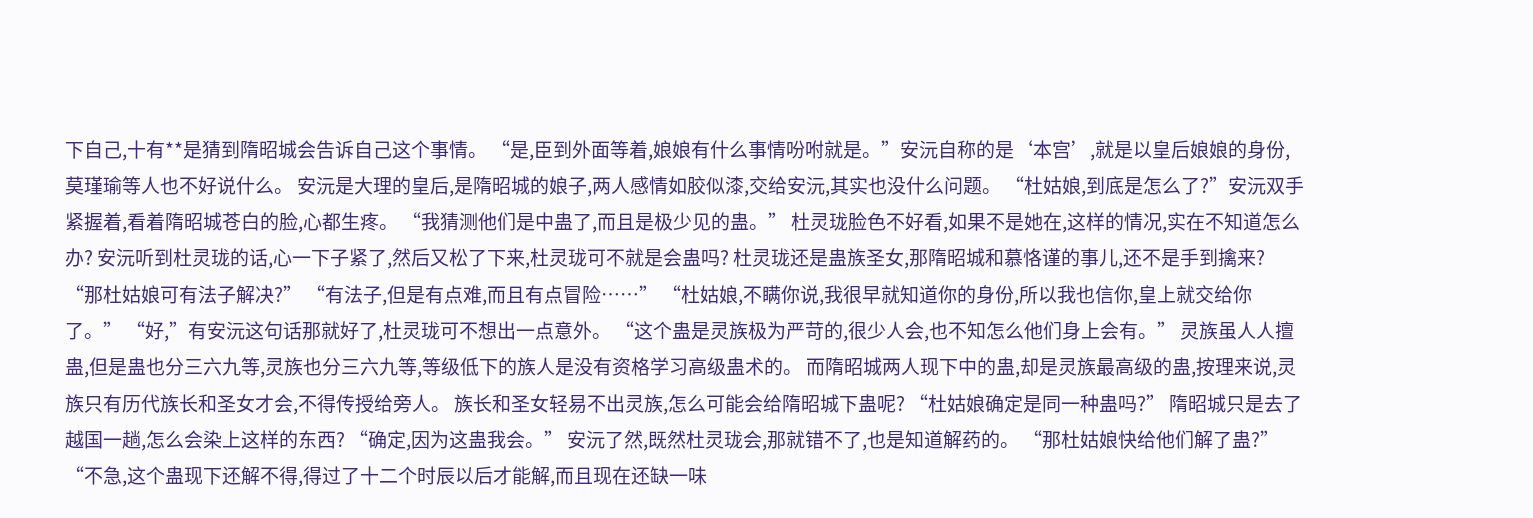下自己,十有**是猜到隋昭城会告诉自己这个事情。 “是,臣到外面等着,娘娘有什么事情吩咐就是。”安沅自称的是‘本宫’,就是以皇后娘娘的身份,莫瑾瑜等人也不好说什么。 安沅是大理的皇后,是隋昭城的娘子,两人感情如胶似漆,交给安沅,其实也没什么问题。 “杜姑娘,到底是怎么了?”安沅双手紧握着,看着隋昭城苍白的脸,心都生疼。 “我猜测他们是中蛊了,而且是极少见的蛊。” 杜灵珑脸色不好看,如果不是她在,这样的情况,实在不知道怎么办? 安沅听到杜灵珑的话,心一下子紧了,然后又松了下来,杜灵珑可不就是会蛊吗? 杜灵珑还是蛊族圣女,那隋昭城和慕恪谨的事儿,还不是手到擒来? “那杜姑娘可有法子解决?” “有法子,但是有点难,而且有点冒险……” “杜姑娘,不瞒你说,我很早就知道你的身份,所以我也信你,皇上就交给你了。” “好,”有安沅这句话那就好了,杜灵珑可不想出一点意外。 “这个蛊是灵族极为严苛的,很少人会,也不知怎么他们身上会有。” 灵族虽人人擅蛊,但是蛊也分三六九等,灵族也分三六九等,等级低下的族人是没有资格学习高级蛊术的。 而隋昭城两人现下中的蛊,却是灵族最高级的蛊,按理来说,灵族只有历代族长和圣女才会,不得传授给旁人。 族长和圣女轻易不出灵族,怎么可能会给隋昭城下蛊呢? “杜姑娘确定是同一种蛊吗?” 隋昭城只是去了越国一趟,怎么会染上这样的东西? “确定,因为这蛊我会。” 安沅了然,既然杜灵珑会,那就错不了,也是知道解药的。 “那杜姑娘快给他们解了蛊?” “不急,这个蛊现下还解不得,得过了十二个时辰以后才能解,而且现在还缺一味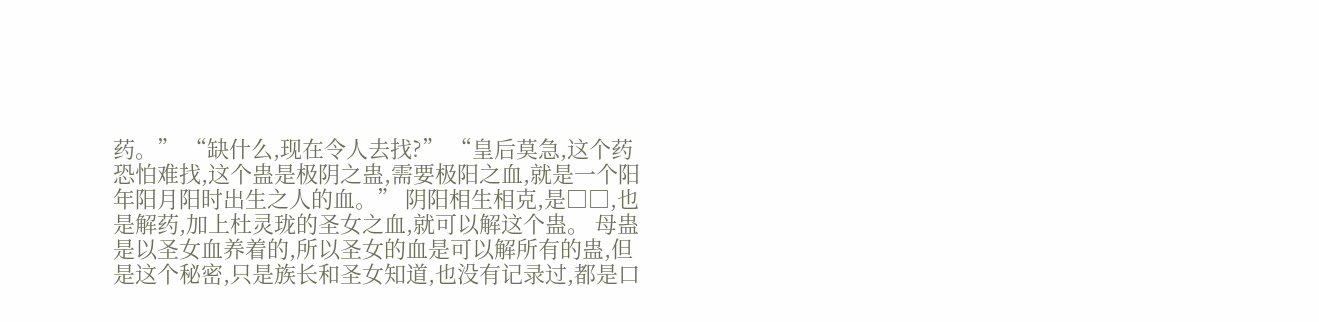药。” “缺什么,现在令人去找?” “皇后莫急,这个药恐怕难找,这个蛊是极阴之蛊,需要极阳之血,就是一个阳年阳月阳时出生之人的血。” 阴阳相生相克,是□□,也是解药,加上杜灵珑的圣女之血,就可以解这个蛊。 母蛊是以圣女血养着的,所以圣女的血是可以解所有的蛊,但是这个秘密,只是族长和圣女知道,也没有记录过,都是口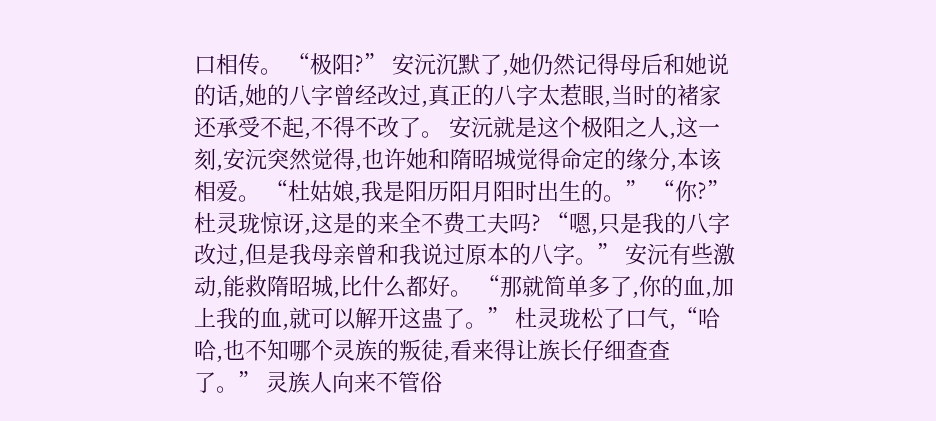口相传。 “极阳?” 安沅沉默了,她仍然记得母后和她说的话,她的八字曾经改过,真正的八字太惹眼,当时的褚家还承受不起,不得不改了。 安沅就是这个极阳之人,这一刻,安沅突然觉得,也许她和隋昭城觉得命定的缘分,本该相爱。 “杜姑娘,我是阳历阳月阳时出生的。” “你?”杜灵珑惊讶,这是的来全不费工夫吗? “嗯,只是我的八字改过,但是我母亲曾和我说过原本的八字。” 安沅有些激动,能救隋昭城,比什么都好。 “那就简单多了,你的血,加上我的血,就可以解开这蛊了。” 杜灵珑松了口气,“哈哈,也不知哪个灵族的叛徒,看来得让族长仔细查查了。” 灵族人向来不管俗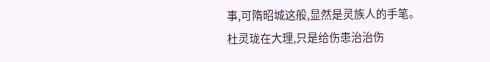事,可隋昭城这般,显然是灵族人的手笔。 杜灵珑在大理,只是给伤患治治伤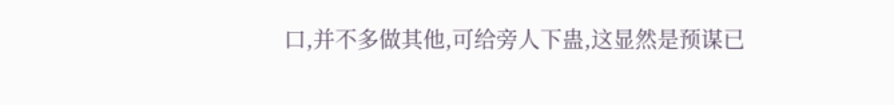口,并不多做其他,可给旁人下蛊,这显然是预谋已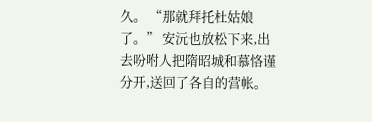久。 “那就拜托杜姑娘了。” 安沅也放松下来,出去吩咐人把隋昭城和慕恪谨分开,送回了各自的营帐。